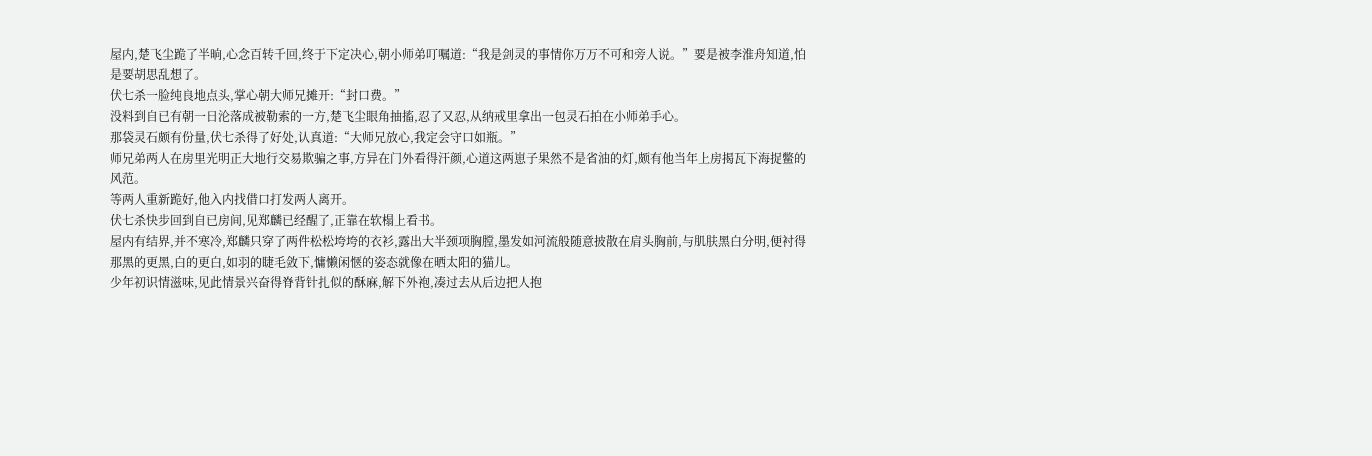屋内,楚飞尘跪了半晌,心念百转千回,终于下定决心,朝小师弟叮嘱道:“我是剑灵的事情你万万不可和旁人说。”要是被李淮舟知道,怕是要胡思乱想了。
伏七杀一脸纯良地点头,掌心朝大师兄摊开:“封口费。”
没料到自已有朝一日沦落成被勒索的一方,楚飞尘眼角抽搐,忍了又忍,从纳戒里拿出一包灵石拍在小师弟手心。
那袋灵石颇有份量,伏七杀得了好处,认真道:“大师兄放心,我定会守口如瓶。”
师兄弟两人在房里光明正大地行交易欺骗之事,方异在门外看得汗颜,心道这两崽子果然不是省油的灯,颇有他当年上房揭瓦下海捉鳖的风范。
等两人重新跪好,他入内找借口打发两人离开。
伏七杀快步回到自已房间,见郑麟已经醒了,正靠在软榻上看书。
屋内有结界,并不寒冷,郑麟只穿了两件松松垮垮的衣衫,露出大半颈项胸膛,墨发如河流般随意披散在肩头胸前,与肌肤黑白分明,便衬得那黑的更黑,白的更白,如羽的睫毛敛下,慵懒闲惬的姿态就像在晒太阳的猫儿。
少年初识情滋味,见此情景兴奋得脊背针扎似的酥麻,解下外袍,凑过去从后边把人抱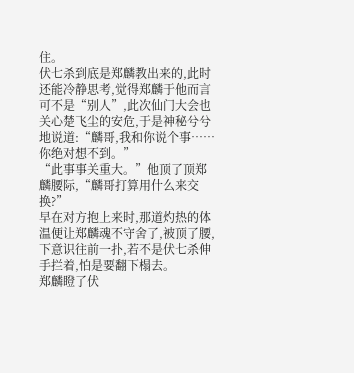住。
伏七杀到底是郑麟教出来的,此时还能冷静思考,觉得郑麟于他而言可不是“别人”,此次仙门大会也关心楚飞尘的安危,于是神秘兮兮地说道:“麟哥,我和你说个事……你绝对想不到。”
“此事事关重大。”他顶了顶郑麟腰际,“麟哥打算用什么来交换?”
早在对方抱上来时,那道灼热的体温便让郑麟魂不守舍了,被顶了腰,下意识往前一扑,若不是伏七杀伸手拦着,怕是要翻下榻去。
郑麟瞪了伏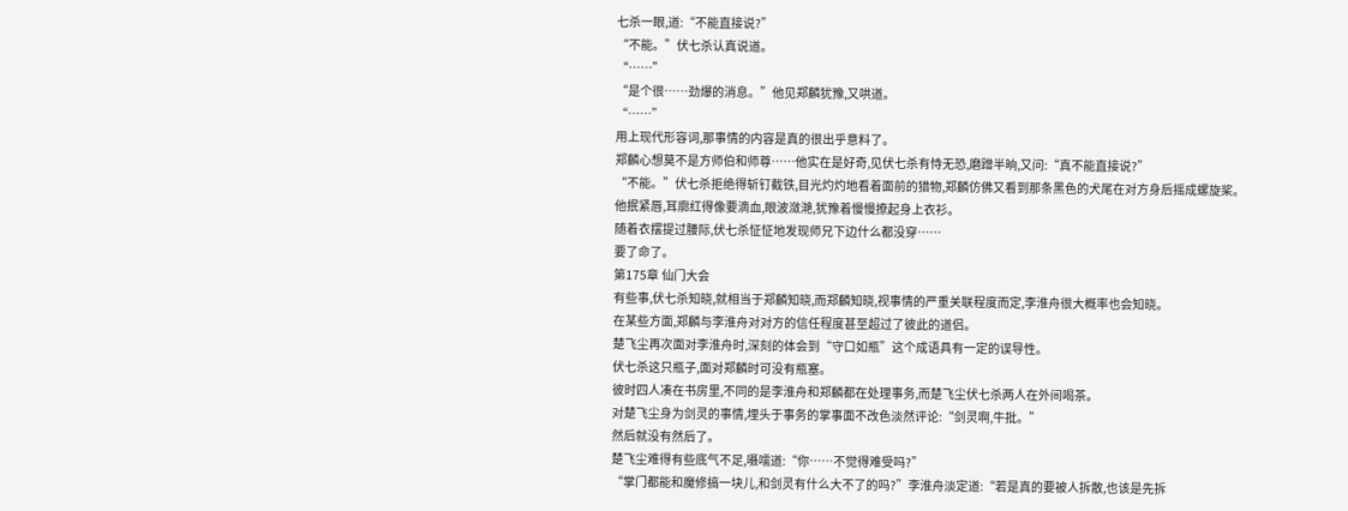七杀一眼,道:“不能直接说?”
“不能。”伏七杀认真说道。
“……”
“是个很……劲爆的消息。”他见郑麟犹豫,又哄道。
“……”
用上现代形容词,那事情的内容是真的很出乎意料了。
郑麟心想莫不是方师伯和师尊……他实在是好奇,见伏七杀有恃无恐,磨蹭半晌,又问:“真不能直接说?”
“不能。”伏七杀拒绝得斩钉截铁,目光灼灼地看着面前的猎物,郑麟仿佛又看到那条黑色的犬尾在对方身后摇成螺旋桨。
他抿紧唇,耳廓红得像要滴血,眼波潋滟,犹豫着慢慢撩起身上衣衫。
随着衣摆提过腰际,伏七杀怔怔地发现师兄下边什么都没穿……
要了命了。
第175章 仙门大会
有些事,伏七杀知晓,就相当于郑麟知晓,而郑麟知晓,视事情的严重关联程度而定,李淮舟很大概率也会知晓。
在某些方面,郑麟与李淮舟对对方的信任程度甚至超过了彼此的道侣。
楚飞尘再次面对李淮舟时,深刻的体会到“守口如瓶”这个成语具有一定的误导性。
伏七杀这只瓶子,面对郑麟时可没有瓶塞。
彼时四人凑在书房里,不同的是李淮舟和郑麟都在处理事务,而楚飞尘伏七杀两人在外间喝茶。
对楚飞尘身为剑灵的事情,埋头于事务的掌事面不改色淡然评论:“剑灵啊,牛批。”
然后就没有然后了。
楚飞尘难得有些底气不足,嗫嚅道:“你……不觉得难受吗?”
“掌门都能和魔修搞一块儿,和剑灵有什么大不了的吗?”李淮舟淡定道:“若是真的要被人拆散,也该是先拆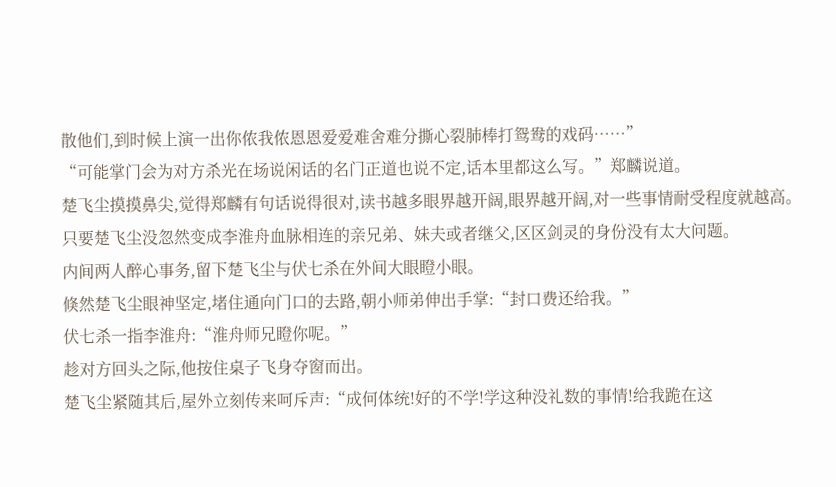散他们,到时候上演一出你侬我侬恩恩爱爱难舍难分撕心裂肺棒打鸳鸯的戏码……”
“可能掌门会为对方杀光在场说闲话的名门正道也说不定,话本里都这么写。”郑麟说道。
楚飞尘摸摸鼻尖,觉得郑麟有句话说得很对,读书越多眼界越开阔,眼界越开阔,对一些事情耐受程度就越高。
只要楚飞尘没忽然变成李淮舟血脉相连的亲兄弟、妹夫或者继父,区区剑灵的身份没有太大问题。
内间两人醉心事务,留下楚飞尘与伏七杀在外间大眼瞪小眼。
倏然楚飞尘眼神坚定,堵住通向门口的去路,朝小师弟伸出手掌:“封口费还给我。”
伏七杀一指李淮舟:“淮舟师兄瞪你呢。”
趁对方回头之际,他按住桌子飞身夺窗而出。
楚飞尘紧随其后,屋外立刻传来呵斥声:“成何体统!好的不学!学这种没礼数的事情!给我跪在这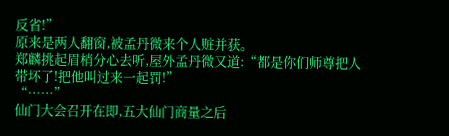反省!”
原来是两人翻窗,被孟丹微来个人赃并获。
郑麟挑起眉梢分心去听,屋外孟丹微又道:“都是你们师尊把人带坏了!把他叫过来一起罚!”
“……”
仙门大会召开在即,五大仙门商量之后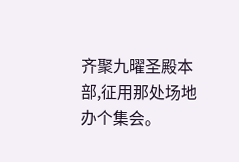齐聚九曜圣殿本部,征用那处场地办个集会。